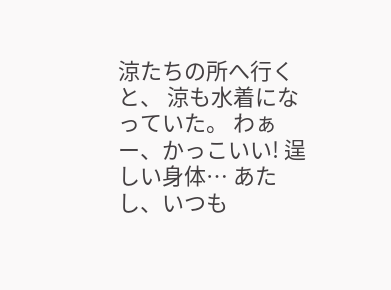涼たちの所へ行くと、 涼も水着になっていた。 わぁー、かっこいい! 逞しい身体… あたし、いつも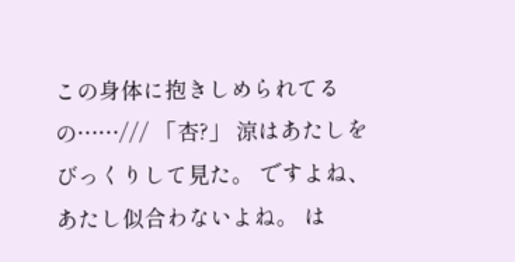この身体に抱きしめられてるの……/// 「杏?」 涼はあたしをびっくりして見た。 ですよね、あたし似合わないよね。 は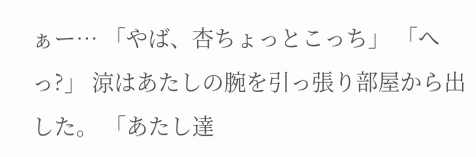ぁー… 「やば、杏ちょっとこっち」 「へっ?」 涼はあたしの腕を引っ張り部屋から出した。 「あたし達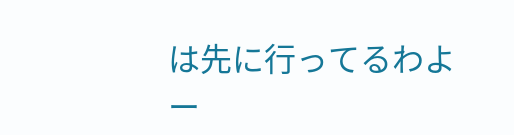は先に行ってるわよー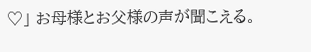♡」 お母様とお父様の声が聞こえる。